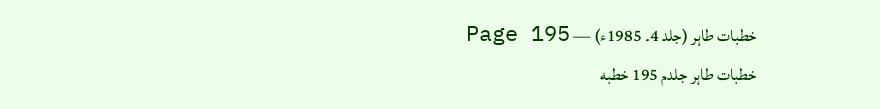خطبات طاہر (جلد 4۔ 1985ء) — Page 195
خطبات طاہر جلدم 195 خطبه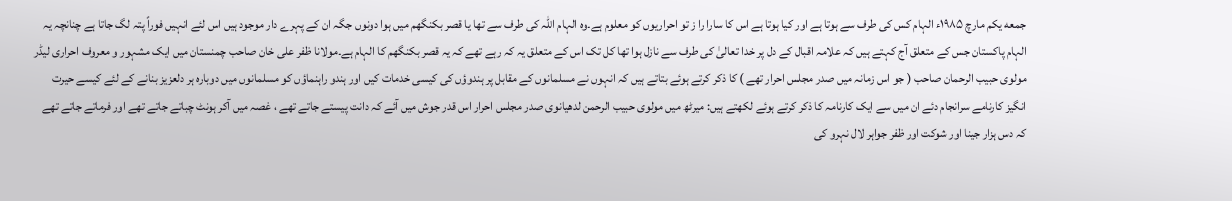جمعه یکم مارچ ۱۹۸۵ء الہام کس کی طرف سے ہوتا ہے اور کیا ہوتا ہے اس کا سارا را ز تو احراریوں کو معلوم ہے۔وہ الہام اللہ کی طرف سے تھا یا قصر بکنگھم میں ہوا دونوں جگہ ان کے پہرے دار موجود ہیں اس لئے انہیں فوراً پتہ لگ جاتا ہے چنانچہ یہ الہام پاکستان جس کے متعلق آج کہتے ہیں کہ علامہ اقبال کے دل پر خدا تعالیٰ کی طرف سے نازل ہوا تھا کل تک اس کے متعلق یہ کہ رہے تھے کہ یہ قصر بکنگھم کا الہام ہے۔مولانا ظفر علی خان صاحب چمنستان میں ایک مشہور و معروف احراری لیڈر مولوی حبیب الرحمان صاحب ( جو اس زمانہ میں صدر مجلس احرار تھے ) کا ذکر کرتے ہوئے بتاتے ہیں کہ انہوں نے مسلمانوں کے مقابل پر ہندوؤں کی کیسی خدمات کیں اور ہندو راہنماؤں کو مسلمانوں میں دوبارہ ہر دلعزیز بنانے کے لئے کیسے حیرت انگیز کارنامے سرانجام دئے ان میں سے ایک کارنامہ کا ذکر کرتے ہوئے لکھتے ہیں: میرٹھ میں مولوی حبیب الرحمن لدھیانوی صدر مجلس احرار اس قدر جوش میں آئے کہ دانت پیستے جاتے تھے ، غصہ میں آکر ہونٹ چباتے جاتے تھے اور فرماتے جاتے تھے کہ دس ہزار جینا اور شوکت اور ظفر جواہر لال نہرو کی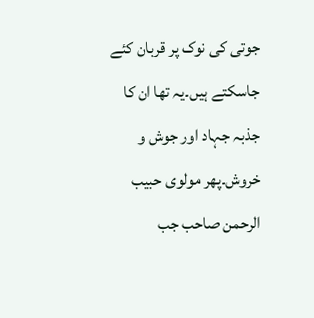جوتی کی نوک پر قربان کئے جاسکتے ہیں۔یہ تھا ان کا جذبہ جہاد اور جوش و خروش۔پھر مولوی حبیب الرحمن صاحب جب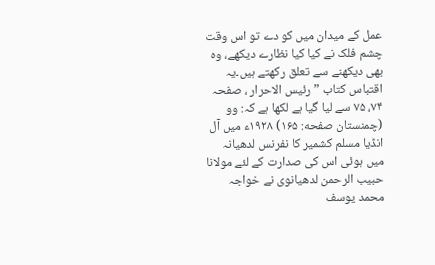عمل کے میدان میں کو دے تو اس وقت چشم فلک نے کیا کیا نظارے دیکھے، وہ بھی دیکھنے سے تعلق رکھتے ہیں۔یہ اقتباس کتاب ”رئیس الاحرار ، صفحہ ۷۴، ۷۵ سے لیا گیا ہے لکھا ہے کہ: وو (چمنستان صفحه: ۱۶۵) ۱۹۲۸ء میں آل انڈیا مسلم کشمیر کا نفرنس لدھیانہ میں ہوئی اس کی صدارت کے لئے مولانا حبیب الرحمن لدھیانوی نے خواجہ محمد یوسف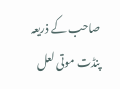صاحب کے ذریعہ پنڈت موتی لعل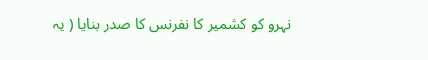نہرو کو کشمیر کا نفرنس کا صدر بنایا ( یہ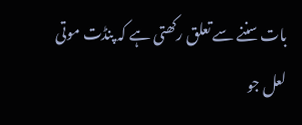بات سننے سے تعلق رکھتی ہے کہ پنڈت موتی لعل جو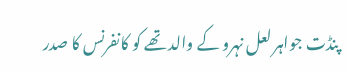پنڈت جواہر لعل نہرو کے والد تھے کو کانفرنس کا صدر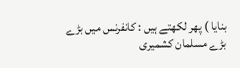بنایا ) پھر لکھتے ہیں : کانفرنس میں بڑے بڑے مسلمان کشمیری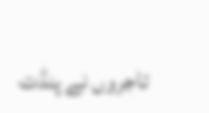تاجروں نے پنڈت